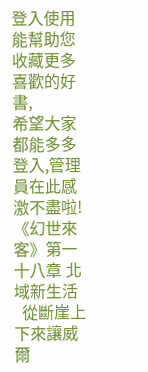登入使用能幫助您收藏更多喜歡的好書,
希望大家都能多多登入,管理員在此感激不盡啦!
《幻世來客》第一十八章 北域新生活
  從斷崖上下來讓威爾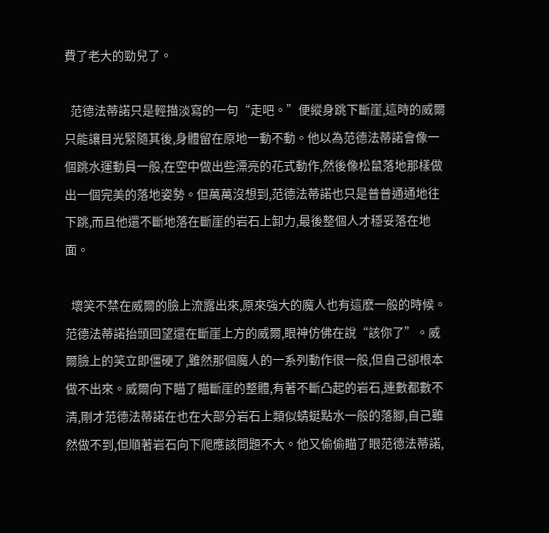費了老大的勁兒了。

  范德法蒂諾只是輕描淡寫的一句“走吧。”便縱身跳下斷崖,這時的威爾只能讓目光緊隨其後,身體留在原地一動不動。他以為范德法蒂諾會像一個跳水運動員一般,在空中做出些漂亮的花式動作,然後像松鼠落地那樣做出一個完美的落地姿勢。但萬萬沒想到,范德法蒂諾也只是普普通通地往下跳,而且他還不斷地落在斷崖的岩石上卸力,最後整個人才穩妥落在地面。

  壞笑不禁在威爾的臉上流露出來,原來強大的魔人也有這麽一般的時候。范德法蒂諾抬頭回望還在斷崖上方的威爾,眼神仿佛在說“該你了”。威爾臉上的笑立即僵硬了,雖然那個魔人的一系列動作很一般,但自己卻根本做不出來。威爾向下瞄了瞄斷崖的整體,有著不斷凸起的岩石,連數都數不清,剛才范德法蒂諾在也在大部分岩石上類似蜻蜓點水一般的落腳,自己雖然做不到,但順著岩石向下爬應該問題不大。他又偷偷瞄了眼范德法蒂諾,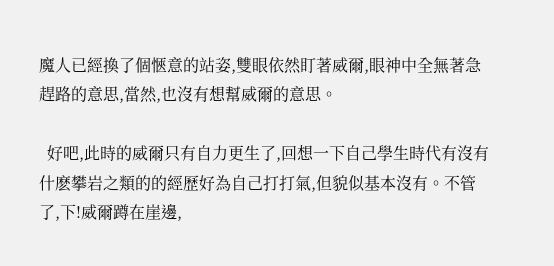魔人已經換了個愜意的站姿,雙眼依然盯著威爾,眼神中全無著急趕路的意思,當然,也沒有想幫威爾的意思。

  好吧,此時的威爾只有自力更生了,回想一下自己學生時代有沒有什麽攀岩之類的的經歷好為自己打打氣,但貌似基本沒有。不管了,下!威爾蹲在崖邊,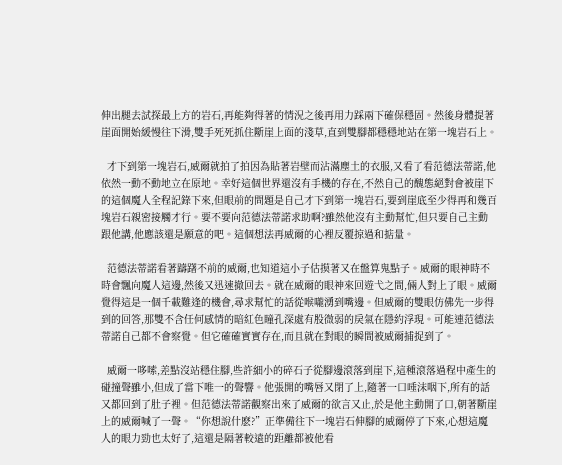伸出腿去試探最上方的岩石,再能夠得著的情況之後再用力踩兩下確保穩固。然後身體提著崖面開始緩慢往下滑,雙手死死抓住斷崖上面的淺草,直到雙腳都穩穩地站在第一塊岩石上。

  才下到第一塊岩石,威爾就拍了拍因為貼著岩壁而沾滿塵土的衣服,又看了看范德法蒂諾,他依然一動不動地立在原地。幸好這個世界還沒有手機的存在,不然自己的醜態絕對會被崖下的這個魔人全程記錄下來,但眼前的問題是自己才下到第一塊岩石,要到崖底至少得再和幾百塊岩石親密接觸才行。要不要向范德法蒂諾求助啊?雖然他沒有主動幫忙,但只要自己主動跟他講,他應該還是願意的吧。這個想法再威爾的心裡反覆掠過和掂量。

  范德法蒂諾看著躊躇不前的威爾,也知道這小子估摸著又在盤算鬼點子。威爾的眼神時不時會飄向魔人這邊,然後又迅速撤回去。就在威爾的眼神來回遊弋之間,倆人對上了眼。威爾覺得這是一個千載難逢的機會,尋求幫忙的話從喉嚨湧到嘴邊。但威爾的雙眼仿佛先一步得到的回答,那雙不含任何感情的暗紅色瞳孔深處有股微弱的戾氣在隱約浮現。可能連范德法蒂諾自己都不會察覺。但它確確實實存在,而且就在對眼的瞬間被威爾捕捉到了。

  威爾一哆嗦,差點沒站穩住腳,些許細小的碎石子從腳邊滾落到崖下,這種滾落過程中產生的碰撞聲雖小,但成了當下唯一的聲響。他張開的嘴唇又閉了上,隨著一口唾沫咽下,所有的話又都回到了肚子裡。但范德法蒂諾觀察出來了威爾的欲言又止,於是他主動開了口,朝著斷崖上的威爾喊了一聲。“你想說什麽?”正準備往下一塊岩石伸腳的威爾停了下來,心想這魔人的眼力勁也太好了,這還是隔著較遠的距離都被他看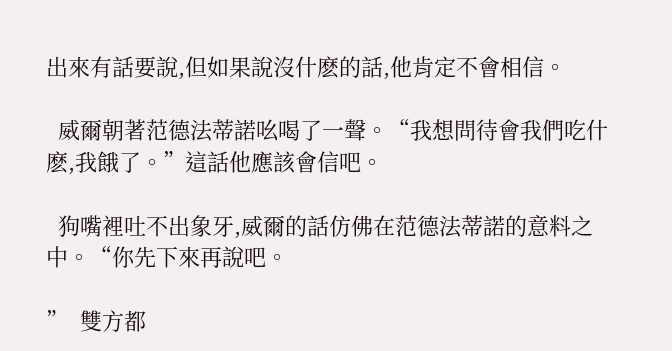出來有話要說,但如果說沒什麽的話,他肯定不會相信。

  威爾朝著范德法蒂諾吆喝了一聲。“我想問待會我們吃什麽,我餓了。”這話他應該會信吧。

  狗嘴裡吐不出象牙,威爾的話仿佛在范德法蒂諾的意料之中。“你先下來再說吧。

”  雙方都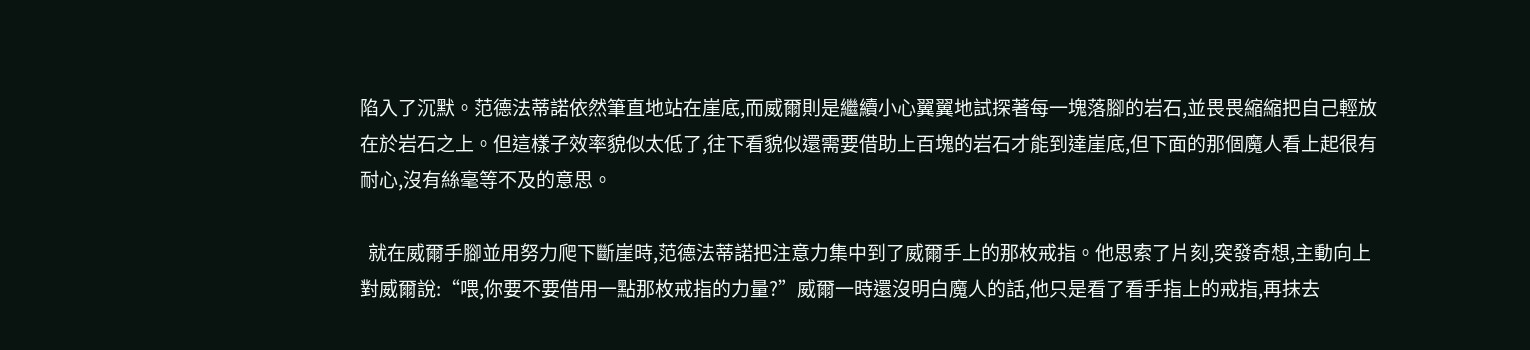陷入了沉默。范德法蒂諾依然筆直地站在崖底,而威爾則是繼續小心翼翼地試探著每一塊落腳的岩石,並畏畏縮縮把自己輕放在於岩石之上。但這樣子效率貌似太低了,往下看貌似還需要借助上百塊的岩石才能到達崖底,但下面的那個魔人看上起很有耐心,沒有絲毫等不及的意思。

  就在威爾手腳並用努力爬下斷崖時,范德法蒂諾把注意力集中到了威爾手上的那枚戒指。他思索了片刻,突發奇想,主動向上對威爾說:“喂,你要不要借用一點那枚戒指的力量?”威爾一時還沒明白魔人的話,他只是看了看手指上的戒指,再抹去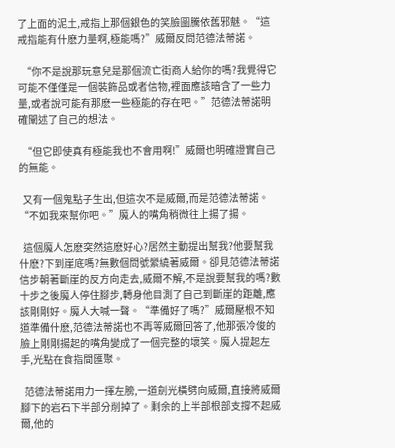了上面的泥土,戒指上那個銀色的笑臉圖騰依舊邪魅。“這戒指能有什麽力量啊,極能嗎?”威爾反問范德法蒂諾。

  “你不是說那玩意兒是那個流亡街商人給你的嗎?我覺得它可能不僅僅是一個裝飾品或者信物,裡面應該暗含了一些力量,或者說可能有那麽一些極能的存在吧。”范德法蒂諾明確闡述了自己的想法。

  “但它即使真有極能我也不會用啊!”威爾也明確證實自己的無能。

  又有一個鬼點子生出,但這次不是威爾,而是范德法蒂諾。“不如我來幫你吧。”魔人的嘴角稍微往上揚了揚。

  這個魔人怎麽突然這麽好心?居然主動提出幫我?他要幫我什麽?下到崖底嗎?無數個問號縈繞著威爾。卻見范德法蒂諾信步朝著斷崖的反方向走去,威爾不解,不是說要幫我的嗎?數十步之後魔人停住腳步,轉身他目測了自己到斷崖的距離,應該剛剛好。魔人大喊一聲。“準備好了嗎?”威爾壓根不知道準備什麽,范德法蒂諾也不再等威爾回答了,他那張冷俊的臉上剛剛揚起的嘴角變成了一個完整的壞笑。魔人提起左手,光點在食指間匯聚。

  范德法蒂諾用力一揮左膀,一道劍光橫劈向威爾,直接將威爾腳下的岩石下半部分削掉了。剩余的上半部根部支撐不起威爾,他的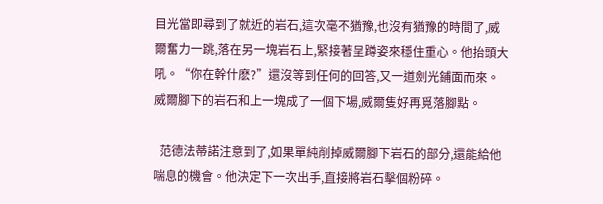目光當即尋到了就近的岩石,這次毫不猶豫,也沒有猶豫的時間了,威爾奮力一跳,落在另一塊岩石上,緊接著呈蹲姿來穩住重心。他抬頭大吼。“你在幹什麽?”還沒等到任何的回答,又一道劍光鋪面而來。威爾腳下的岩石和上一塊成了一個下場,威爾隻好再覓落腳點。

  范德法蒂諾注意到了,如果單純削掉威爾腳下岩石的部分,還能給他喘息的機會。他決定下一次出手,直接將岩石擊個粉碎。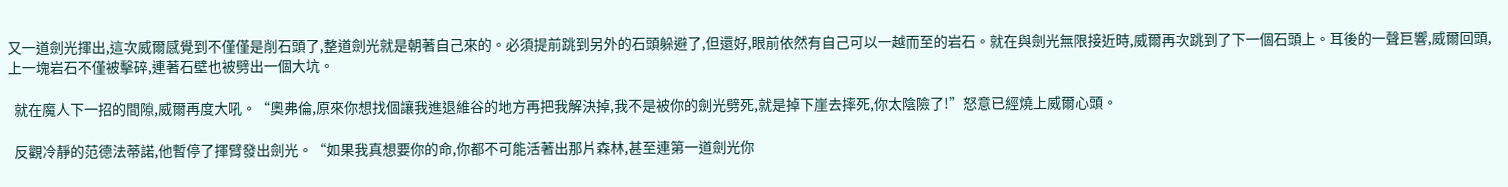又一道劍光揮出,這次威爾感覺到不僅僅是削石頭了,整道劍光就是朝著自己來的。必須提前跳到另外的石頭躲避了,但還好,眼前依然有自己可以一越而至的岩石。就在與劍光無限接近時,威爾再次跳到了下一個石頭上。耳後的一聲巨響,威爾回頭,上一塊岩石不僅被擊碎,連著石壁也被劈出一個大坑。

  就在魔人下一招的間隙,威爾再度大吼。“奧弗倫,原來你想找個讓我進退維谷的地方再把我解決掉,我不是被你的劍光劈死,就是掉下崖去摔死,你太陰險了!”怒意已經燒上威爾心頭。

  反觀冷靜的范德法蒂諾,他暫停了揮臂發出劍光。“如果我真想要你的命,你都不可能活著出那片森林,甚至連第一道劍光你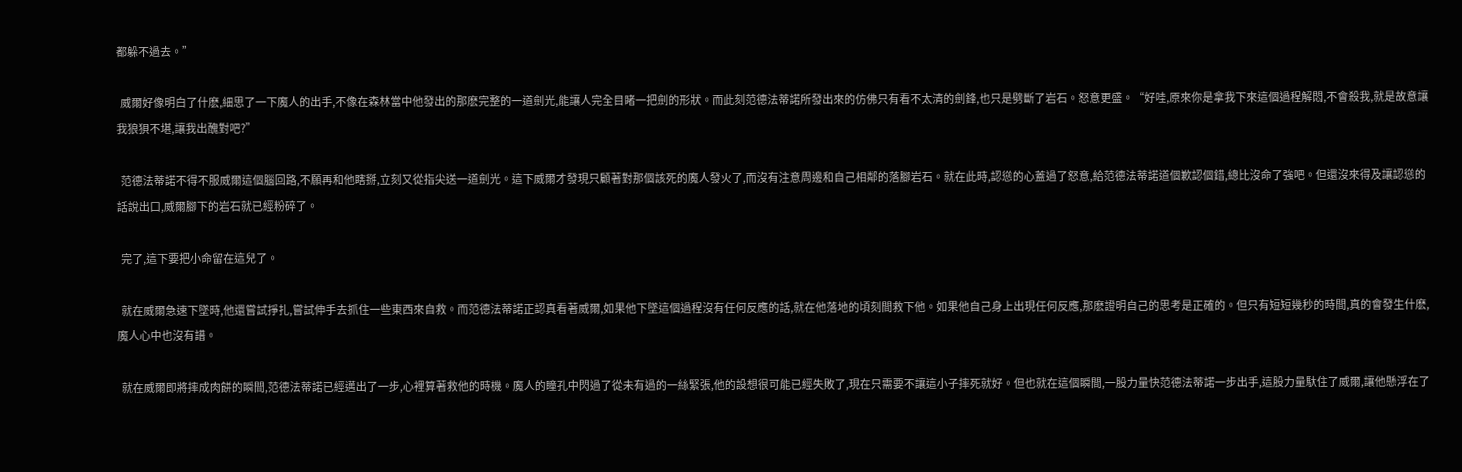都躲不過去。”

  威爾好像明白了什麽,細思了一下魔人的出手,不像在森林當中他發出的那麽完整的一道劍光,能讓人完全目睹一把劍的形狀。而此刻范德法蒂諾所發出來的仿佛只有看不太清的劍鋒,也只是劈斷了岩石。怒意更盛。“好哇,原來你是拿我下來這個過程解悶,不會殺我,就是故意讓我狼狽不堪,讓我出醜對吧?”

  范德法蒂諾不得不服威爾這個腦回路,不願再和他瞎掰,立刻又從指尖送一道劍光。這下威爾才發現只顧著對那個該死的魔人發火了,而沒有注意周邊和自己相鄰的落腳岩石。就在此時,認慫的心蓋過了怒意,給范德法蒂諾道個歉認個錯,總比沒命了強吧。但還沒來得及讓認慫的話說出口,威爾腳下的岩石就已經粉碎了。

  完了,這下要把小命留在這兒了。

  就在威爾急速下墜時,他還嘗試掙扎,嘗試伸手去抓住一些東西來自救。而范德法蒂諾正認真看著威爾,如果他下墜這個過程沒有任何反應的話,就在他落地的頃刻間救下他。如果他自己身上出現任何反應,那麽證明自己的思考是正確的。但只有短短幾秒的時間,真的會發生什麽,魔人心中也沒有譜。

  就在威爾即將摔成肉餅的瞬間,范德法蒂諾已經邁出了一步,心裡算著救他的時機。魔人的瞳孔中閃過了從未有過的一絲緊張,他的設想很可能已經失敗了,現在只需要不讓這小子摔死就好。但也就在這個瞬間,一股力量快范德法蒂諾一步出手,這股力量馱住了威爾,讓他懸浮在了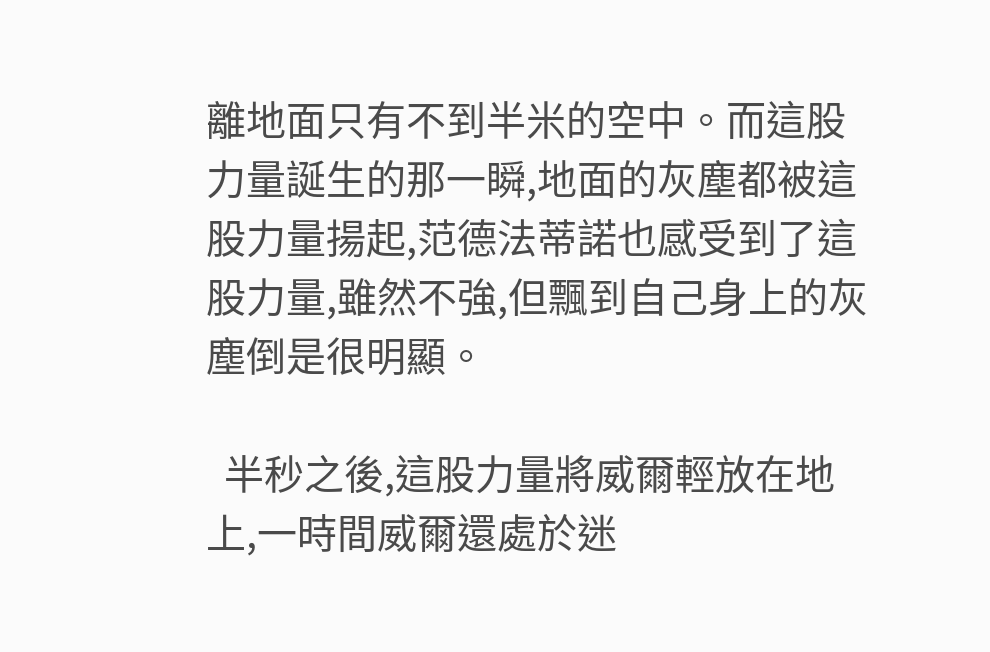離地面只有不到半米的空中。而這股力量誕生的那一瞬,地面的灰塵都被這股力量揚起,范德法蒂諾也感受到了這股力量,雖然不強,但飄到自己身上的灰塵倒是很明顯。

  半秒之後,這股力量將威爾輕放在地上,一時間威爾還處於迷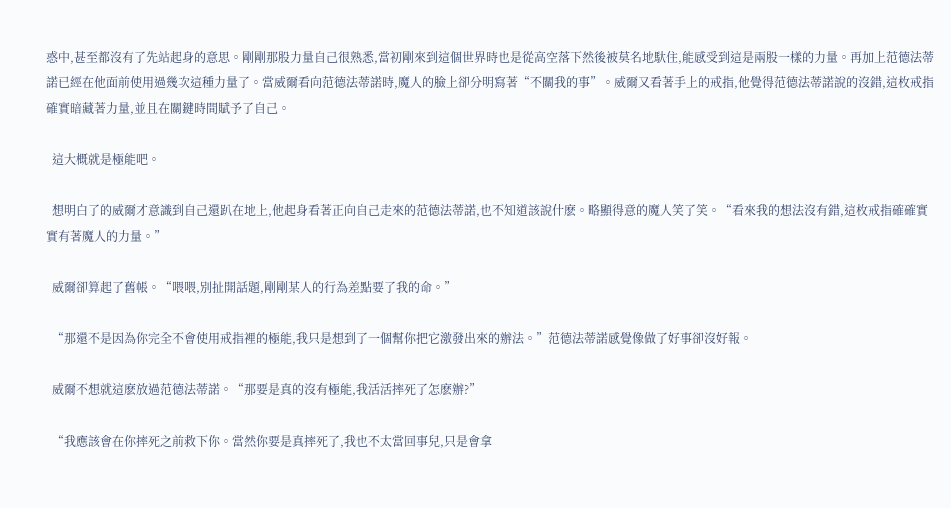惑中,甚至都沒有了先站起身的意思。剛剛那股力量自己很熟悉,當初剛來到這個世界時也是從高空落下然後被莫名地馱住,能感受到這是兩股一樣的力量。再加上范德法蒂諾已經在他面前使用過幾次這種力量了。當威爾看向范德法蒂諾時,魔人的臉上卻分明寫著“不關我的事”。威爾又看著手上的戒指,他覺得范德法蒂諾說的沒錯,這枚戒指確實暗藏著力量,並且在關鍵時間賦予了自己。

  這大概就是極能吧。

  想明白了的威爾才意識到自己還趴在地上,他起身看著正向自己走來的范德法蒂諾,也不知道該說什麽。略顯得意的魔人笑了笑。“看來我的想法沒有錯,這枚戒指確確實實有著魔人的力量。”

  威爾卻算起了舊帳。“喂喂,別扯開話題,剛剛某人的行為差點要了我的命。”

  “那還不是因為你完全不會使用戒指裡的極能,我只是想到了一個幫你把它激發出來的辦法。”范德法蒂諾感覺像做了好事卻沒好報。

  威爾不想就這麽放過范德法蒂諾。“那要是真的沒有極能,我活活摔死了怎麽辦?”

  “我應該會在你摔死之前救下你。當然你要是真摔死了,我也不太當回事兒,只是會拿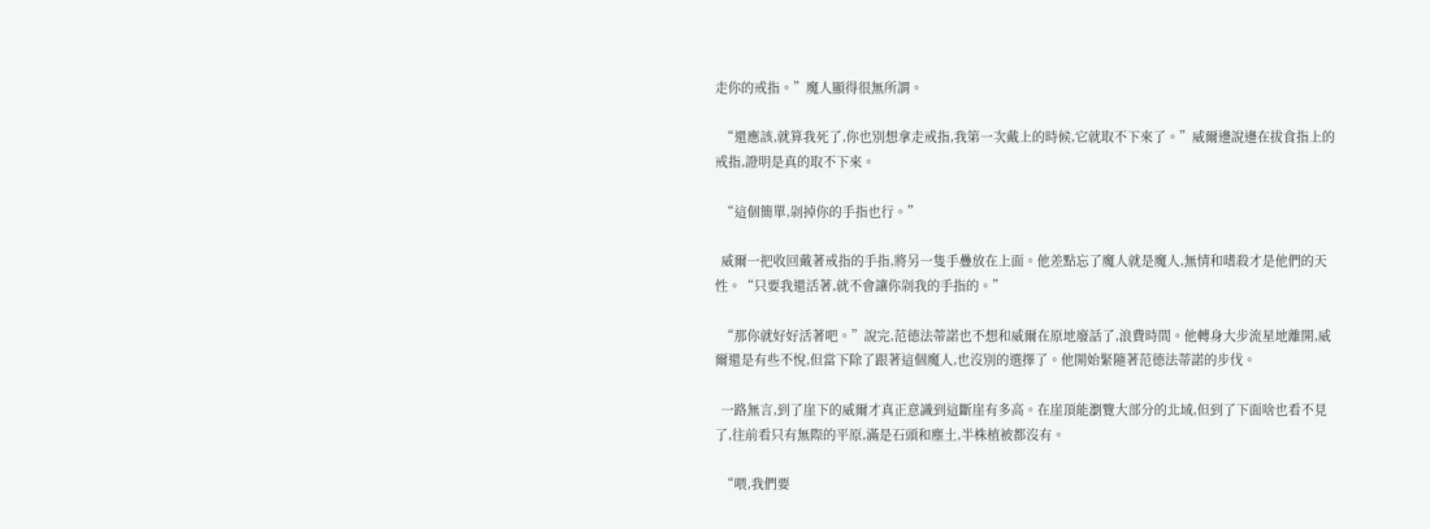走你的戒指。”魔人顯得很無所謂。

  “還應該,就算我死了,你也別想拿走戒指,我第一次戴上的時候,它就取不下來了。”威爾邊說邊在拔食指上的戒指,證明是真的取不下來。

  “這個簡單,剁掉你的手指也行。”

  威爾一把收回戴著戒指的手指,將另一隻手疊放在上面。他差點忘了魔人就是魔人,無情和嗜殺才是他們的天性。“只要我還活著,就不會讓你剁我的手指的。”

  “那你就好好活著吧。”說完,范德法蒂諾也不想和威爾在原地廢話了,浪費時間。他轉身大步流星地離開,威爾還是有些不悅,但當下除了跟著這個魔人,也沒別的選擇了。他開始緊隨著范德法蒂諾的步伐。

  一路無言,到了崖下的威爾才真正意識到這斷崖有多高。在崖頂能瀏覽大部分的北域,但到了下面啥也看不見了,往前看只有無際的平原,滿是石頭和塵土,半株植被都沒有。

  “喂,我們要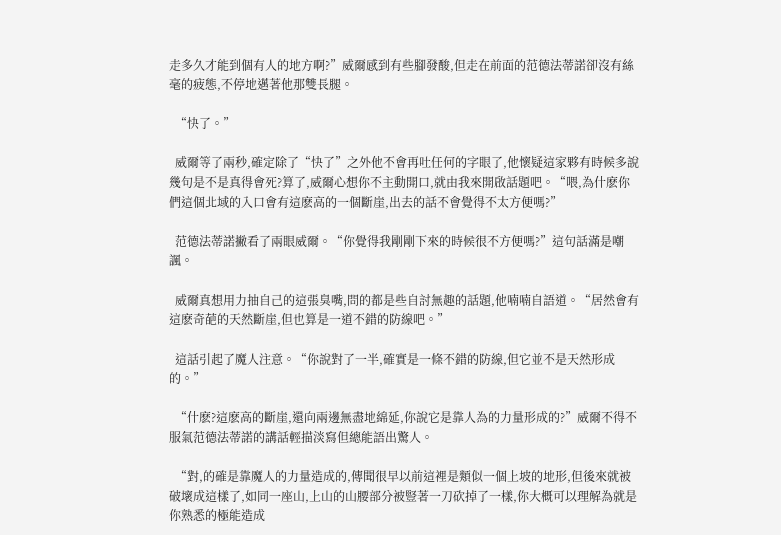走多久才能到個有人的地方啊?”威爾感到有些腳發酸,但走在前面的范德法蒂諾卻沒有絲毫的疲態,不停地邁著他那雙長腿。

  “快了。”

  威爾等了兩秒,確定除了“快了”之外他不會再吐任何的字眼了,他懷疑這家夥有時候多說幾句是不是真得會死?算了,威爾心想你不主動開口,就由我來開啟話題吧。“喂,為什麽你們這個北域的入口會有這麽高的一個斷崖,出去的話不會覺得不太方便嗎?”

  范德法蒂諾撇看了兩眼威爾。“你覺得我剛剛下來的時候很不方便嗎?”這句話滿是嘲諷。

  威爾真想用力抽自己的這張臭嘴,問的都是些自討無趣的話題,他喃喃自語道。“居然會有這麽奇葩的天然斷崖,但也算是一道不錯的防線吧。”

  這話引起了魔人注意。“你說對了一半,確實是一條不錯的防線,但它並不是天然形成的。”

  “什麽?這麽高的斷崖,還向兩邊無盡地綿延,你說它是靠人為的力量形成的?”威爾不得不服氣范德法蒂諾的講話輕描淡寫但總能語出驚人。

  “對,的確是靠魔人的力量造成的,傳聞很早以前這裡是類似一個上坡的地形,但後來就被破壞成這樣了,如同一座山,上山的山腰部分被豎著一刀砍掉了一樣,你大概可以理解為就是你熟悉的極能造成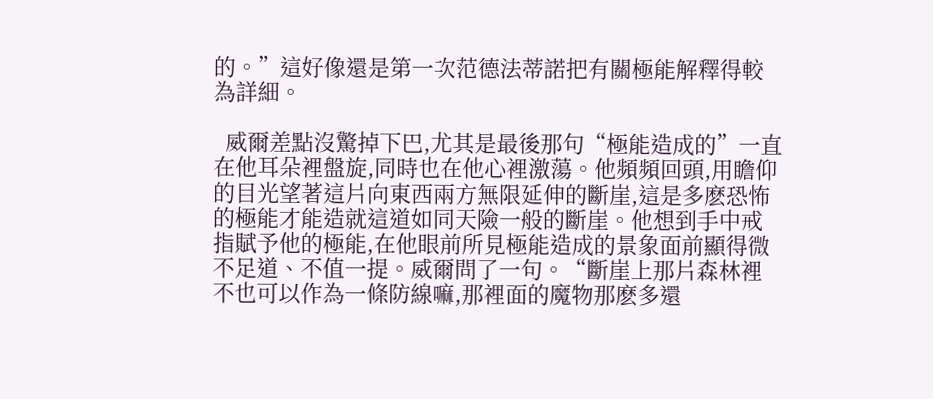的。”這好像還是第一次范德法蒂諾把有關極能解釋得較為詳細。

  威爾差點沒驚掉下巴,尤其是最後那句“極能造成的”一直在他耳朵裡盤旋,同時也在他心裡激蕩。他頻頻回頭,用瞻仰的目光望著這片向東西兩方無限延伸的斷崖,這是多麽恐怖的極能才能造就這道如同天險一般的斷崖。他想到手中戒指賦予他的極能,在他眼前所見極能造成的景象面前顯得微不足道、不值一提。威爾問了一句。“斷崖上那片森林裡不也可以作為一條防線嘛,那裡面的魔物那麽多還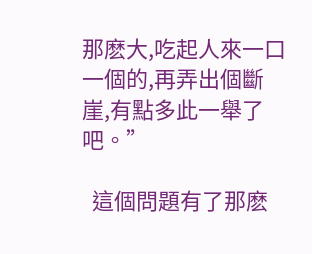那麽大,吃起人來一口一個的,再弄出個斷崖,有點多此一舉了吧。”

  這個問題有了那麽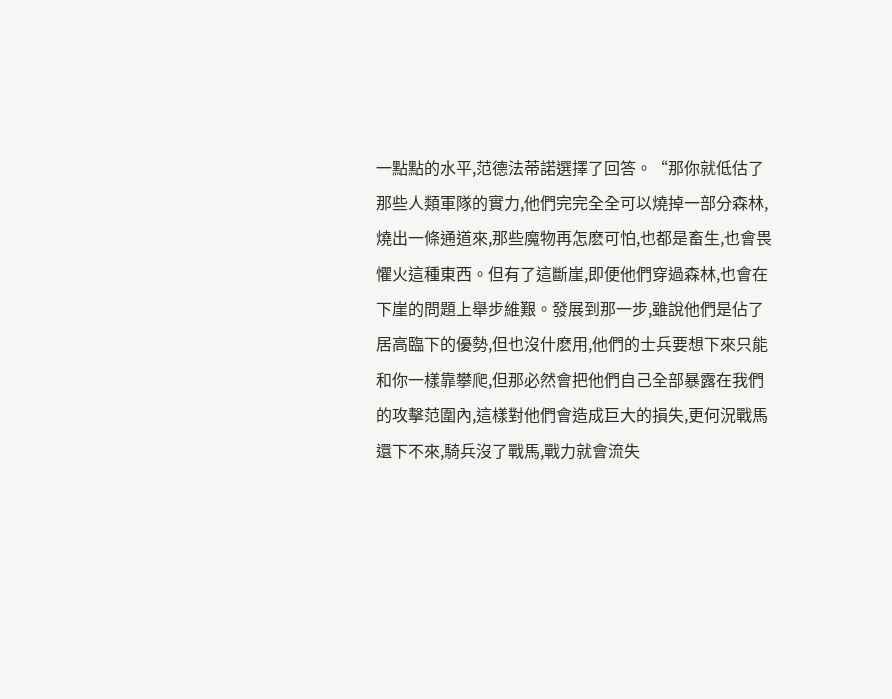一點點的水平,范德法蒂諾選擇了回答。“那你就低估了那些人類軍隊的實力,他們完完全全可以燒掉一部分森林,燒出一條通道來,那些魔物再怎麽可怕,也都是畜生,也會畏懼火這種東西。但有了這斷崖,即便他們穿過森林,也會在下崖的問題上舉步維艱。發展到那一步,雖說他們是佔了居高臨下的優勢,但也沒什麽用,他們的士兵要想下來只能和你一樣靠攀爬,但那必然會把他們自己全部暴露在我們的攻擊范圍內,這樣對他們會造成巨大的損失,更何況戰馬還下不來,騎兵沒了戰馬,戰力就會流失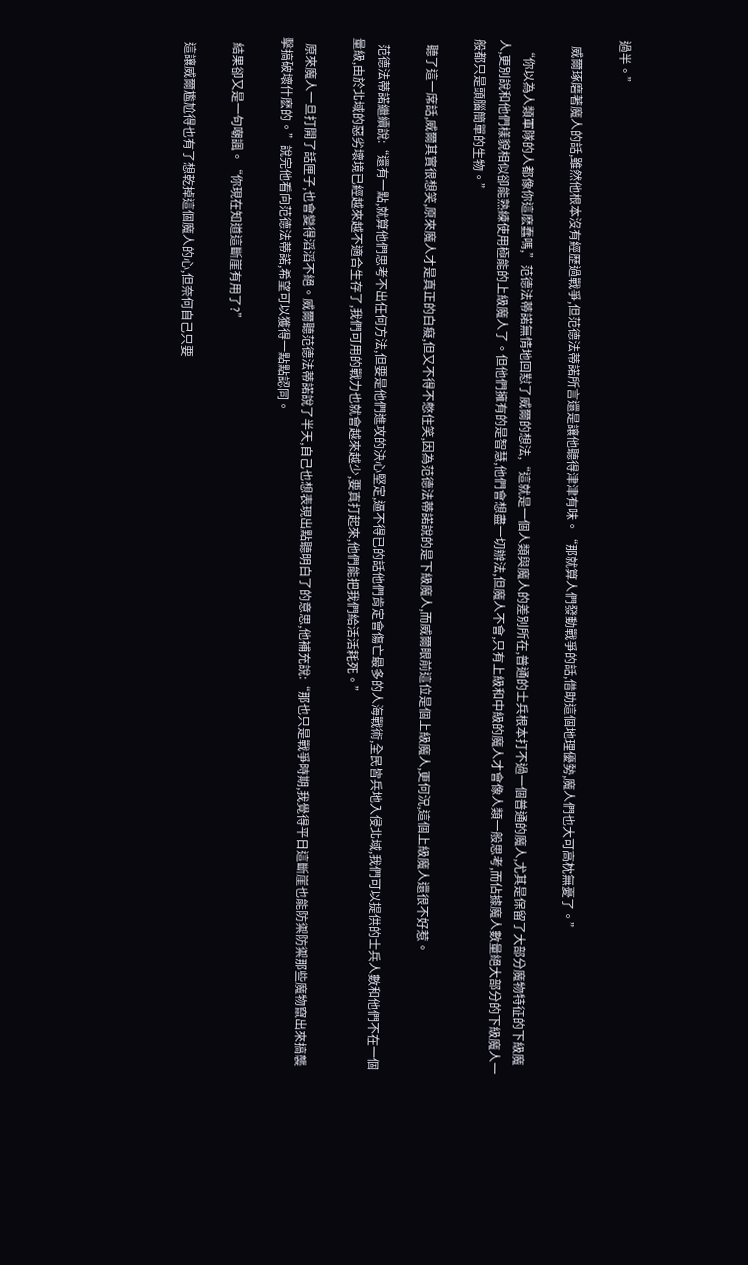過半。”

  威爾琢磨著魔人的話,雖然他根本沒有經歷過戰爭,但范德法蒂諾所言還是讓他聽得津津有味。“那就算人們發動戰爭的話,借助這個地理優勢,魔人們也大可高枕無憂了。”

  “你以為人類軍隊的人都像你這麽蠢嗎,”范德法蒂諾無情地回懟了威爾的想法,“這就是一個人類與魔人的差別所在,普通的士兵根本打不過一個普通的魔人,尤其是保留了大部分魔物特征的下級魔人,更別說和他們樣貌相似卻能熟練使用極能的上級魔人了。但他們擁有的是智慧,他們會想盡一切辦法,但魔人不會,只有上級和中級的魔人才會像人類一般思考,而佔據魔人數量絕大部分的下級魔人一般都只是頭腦簡單的生物。”

  聽了這一席話,威爾其實很想笑,原來魔人才是真正的白癡,但又不得不憋住笑,因為范德法蒂諾說的是下級魔人,而威爾眼前這位是個上級魔人,更何況,這個上級魔人還很不好惹。

  范德法蒂諾繼續說:“還有一點,就算他們思考不出任何方法,但要是他們進攻的決心堅定,逼不得已的話他們肯定會傷亡最多的人海戰術,全民皆兵地入侵北域,我們可以提供的士兵人數和他們不在一個量級,由於北域的惡劣壞境已經越來越不適合生存了,我們可用的戰力也就會越來越少,要真打起來,他們能把我們給活活耗死。”

  原來魔人一旦打開了話匣子,也會變得滔滔不絕。威爾聽范德法蒂諾說了半天,自己也想表現出點聽明白了的意思,他補充說:“那也只是戰爭時期,我覺得平日這斷崖也能防禦防禦那些魔物竄出來搞襲擊搞破壞什麽的。”說完他看向范德法蒂諾,希望可以獲得一點點認同。

  結果卻又是一句嘲諷。“你現在知道這斷崖有用了?”

  這讓威爾尷尬得也有了想乾掉這個魔人的心,但奈何自己只要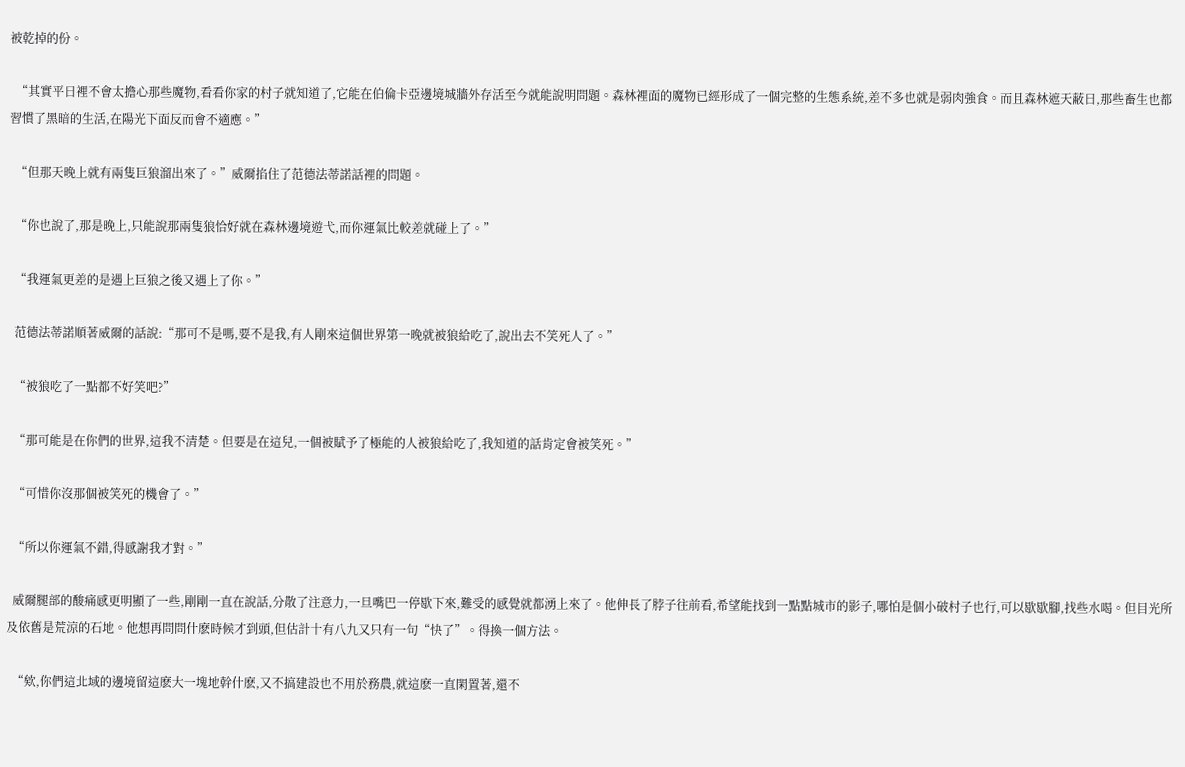被乾掉的份。

  “其實平日裡不會太擔心那些魔物,看看你家的村子就知道了,它能在伯倫卡亞邊境城牆外存活至今就能說明問題。森林裡面的魔物已經形成了一個完整的生態系統,差不多也就是弱肉強食。而且森林遮天蔽日,那些畜生也都習慣了黑暗的生活,在陽光下面反而會不適應。”

  “但那天晚上就有兩隻巨狼溜出來了。”威爾掐住了范德法蒂諾話裡的問題。

  “你也說了,那是晚上,只能說那兩隻狼恰好就在森林邊境遊弋,而你運氣比較差就碰上了。”

  “我運氣更差的是遇上巨狼之後又遇上了你。”

  范德法蒂諾順著威爾的話說:“那可不是嗎,要不是我,有人剛來這個世界第一晚就被狼給吃了,說出去不笑死人了。”

  “被狼吃了一點都不好笑吧?”

  “那可能是在你們的世界,這我不清楚。但要是在這兒,一個被賦予了極能的人被狼給吃了,我知道的話肯定會被笑死。”

  “可惜你沒那個被笑死的機會了。”

  “所以你運氣不錯,得感謝我才對。”

  威爾腿部的酸痛感更明顯了一些,剛剛一直在說話,分散了注意力,一旦嘴巴一停歇下來,難受的感覺就都湧上來了。他伸長了脖子往前看,希望能找到一點點城市的影子,哪怕是個小破村子也行,可以歇歇腳,找些水喝。但目光所及依舊是荒涼的石地。他想再問問什麽時候才到頭,但估計十有八九又只有一句“快了”。得換一個方法。

  “欸,你們這北域的邊境留這麽大一塊地幹什麽,又不搞建設也不用於務農,就這麽一直閑置著,還不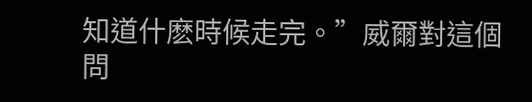知道什麽時候走完。”威爾對這個問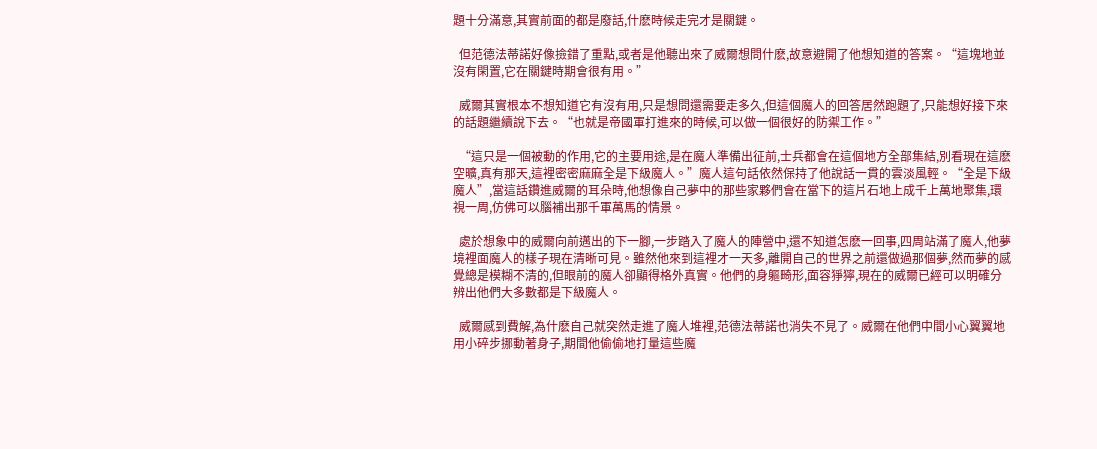題十分滿意,其實前面的都是廢話,什麽時候走完才是關鍵。

  但范德法蒂諾好像撿錯了重點,或者是他聽出來了威爾想問什麽,故意避開了他想知道的答案。“這塊地並沒有閑置,它在關鍵時期會很有用。”

  威爾其實根本不想知道它有沒有用,只是想問還需要走多久,但這個魔人的回答居然跑題了,只能想好接下來的話題繼續說下去。“也就是帝國軍打進來的時候,可以做一個很好的防禦工作。”

  “這只是一個被動的作用,它的主要用途,是在魔人準備出征前,士兵都會在這個地方全部集結,別看現在這麽空曠,真有那天,這裡密密麻麻全是下級魔人。”魔人這句話依然保持了他說話一貫的雲淡風輕。“全是下級魔人”,當這話鑽進威爾的耳朵時,他想像自己夢中的那些家夥們會在當下的這片石地上成千上萬地聚集,環視一周,仿佛可以腦補出那千軍萬馬的情景。

  處於想象中的威爾向前邁出的下一腳,一步踏入了魔人的陣營中,還不知道怎麽一回事,四周站滿了魔人,他夢境裡面魔人的樣子現在清晰可見。雖然他來到這裡才一天多,離開自己的世界之前還做過那個夢,然而夢的感覺總是模糊不清的,但眼前的魔人卻顯得格外真實。他們的身軀畸形,面容猙獰,現在的威爾已經可以明確分辨出他們大多數都是下級魔人。

  威爾感到費解,為什麽自己就突然走進了魔人堆裡,范德法蒂諾也消失不見了。威爾在他們中間小心翼翼地用小碎步挪動著身子,期間他偷偷地打量這些魔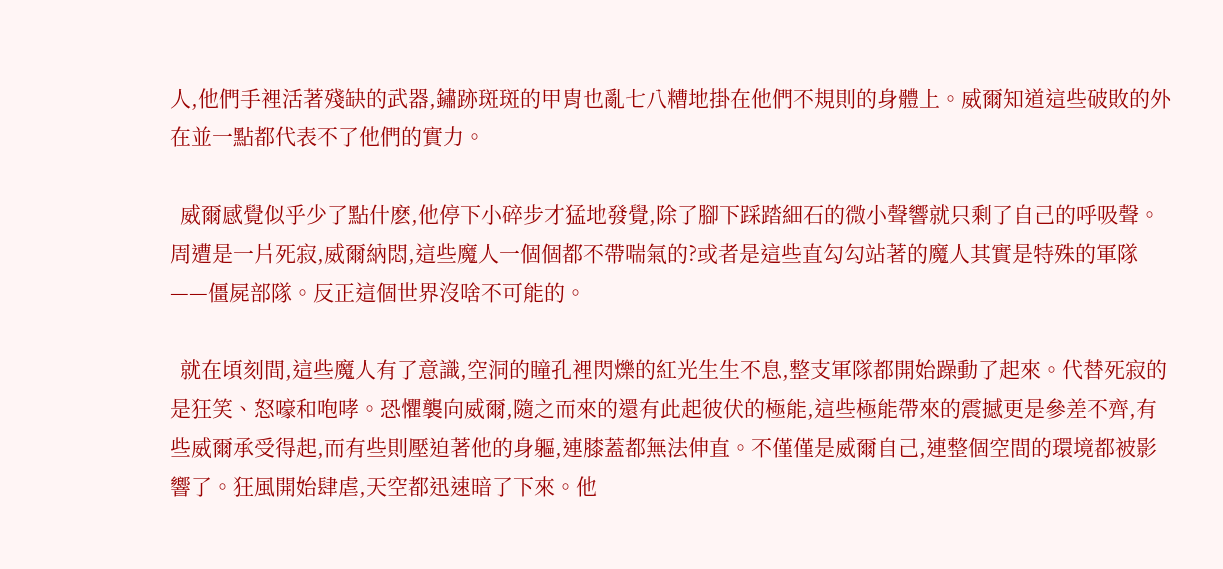人,他們手裡活著殘缺的武器,鏽跡斑斑的甲胄也亂七八糟地掛在他們不規則的身體上。威爾知道這些破敗的外在並一點都代表不了他們的實力。

  威爾感覺似乎少了點什麽,他停下小碎步才猛地發覺,除了腳下踩踏細石的微小聲響就只剩了自己的呼吸聲。周遭是一片死寂,威爾納悶,這些魔人一個個都不帶喘氣的?或者是這些直勾勾站著的魔人其實是特殊的軍隊——僵屍部隊。反正這個世界沒啥不可能的。

  就在頃刻間,這些魔人有了意識,空洞的瞳孔裡閃爍的紅光生生不息,整支軍隊都開始躁動了起來。代替死寂的是狂笑、怒嚎和咆哮。恐懼襲向威爾,隨之而來的還有此起彼伏的極能,這些極能帶來的震撼更是參差不齊,有些威爾承受得起,而有些則壓迫著他的身軀,連膝蓋都無法伸直。不僅僅是威爾自己,連整個空間的環境都被影響了。狂風開始肆虐,天空都迅速暗了下來。他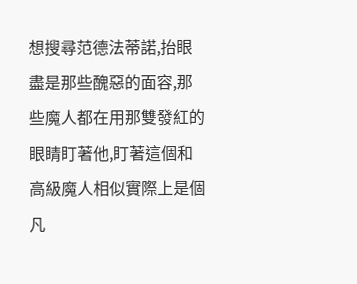想搜尋范德法蒂諾,抬眼盡是那些醜惡的面容,那些魔人都在用那雙發紅的眼睛盯著他,盯著這個和高級魔人相似實際上是個凡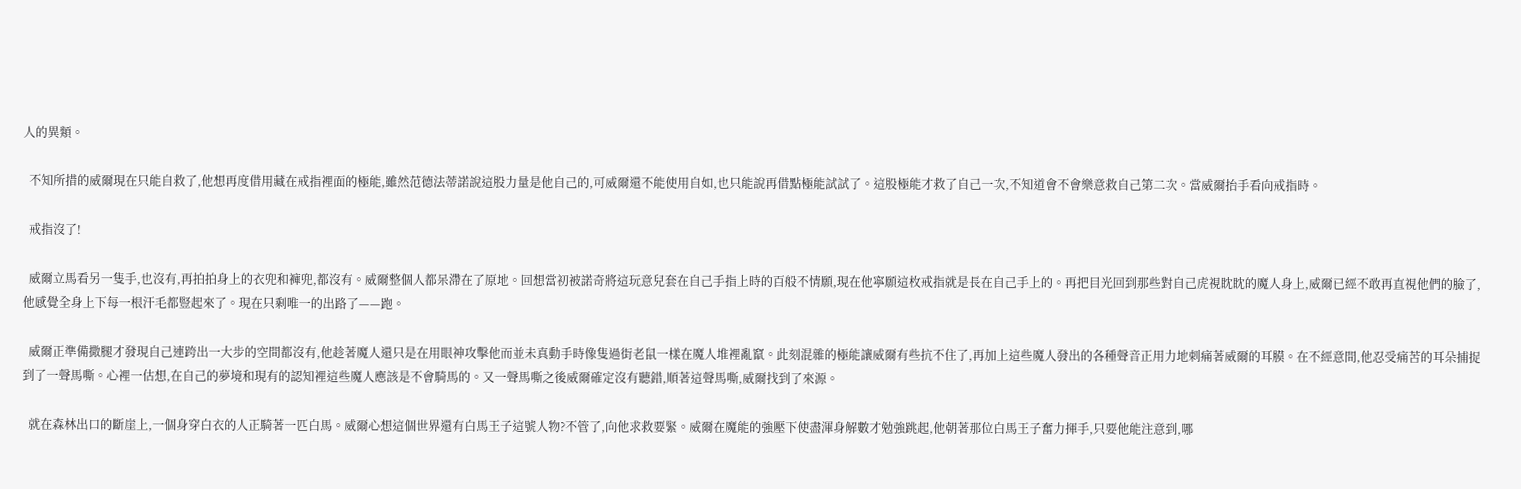人的異類。

  不知所措的威爾現在只能自救了,他想再度借用藏在戒指裡面的極能,雖然范德法蒂諾說這股力量是他自己的,可威爾還不能使用自如,也只能說再借點極能試試了。這股極能才救了自己一次,不知道會不會樂意救自己第二次。當威爾抬手看向戒指時。

  戒指沒了!

  威爾立馬看另一隻手,也沒有,再拍拍身上的衣兜和褲兜,都沒有。威爾整個人都呆滯在了原地。回想當初被諾奇將這玩意兒套在自己手指上時的百般不情願,現在他寧願這枚戒指就是長在自己手上的。再把目光回到那些對自己虎視眈眈的魔人身上,威爾已經不敢再直視他們的臉了,他感覺全身上下每一根汗毛都豎起來了。現在只剩唯一的出路了——跑。

  威爾正準備撒腿才發現自己連跨出一大步的空間都沒有,他趁著魔人還只是在用眼神攻擊他而並未真動手時像隻過街老鼠一樣在魔人堆裡亂竄。此刻混雜的極能讓威爾有些抗不住了,再加上這些魔人發出的各種聲音正用力地刺痛著威爾的耳膜。在不經意間,他忍受痛苦的耳朵捕捉到了一聲馬嘶。心裡一估想,在自己的夢境和現有的認知裡這些魔人應該是不會騎馬的。又一聲馬嘶之後威爾確定沒有聽錯,順著這聲馬嘶,威爾找到了來源。

  就在森林出口的斷崖上,一個身穿白衣的人正騎著一匹白馬。威爾心想這個世界還有白馬王子這號人物?不管了,向他求救要緊。威爾在魔能的強壓下使盡渾身解數才勉強跳起,他朝著那位白馬王子奮力揮手,只要他能注意到,哪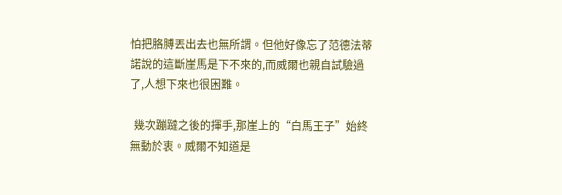怕把胳膊丟出去也無所謂。但他好像忘了范德法蒂諾說的這斷崖馬是下不來的,而威爾也親自試驗過了,人想下來也很困難。

  幾次蹦躂之後的揮手,那崖上的“白馬王子”始終無動於衷。威爾不知道是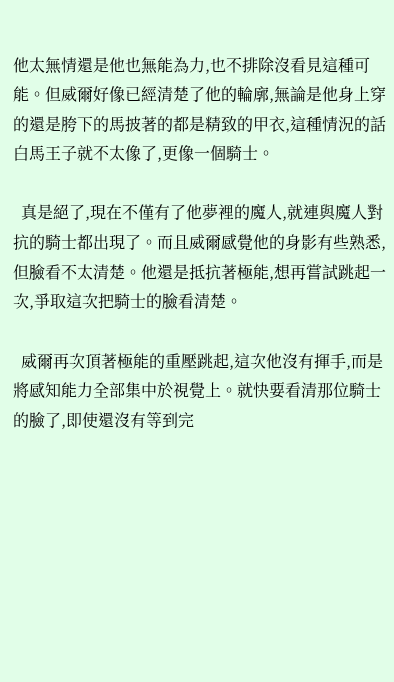他太無情還是他也無能為力,也不排除沒看見這種可能。但威爾好像已經清楚了他的輪廓,無論是他身上穿的還是胯下的馬披著的都是精致的甲衣,這種情況的話白馬王子就不太像了,更像一個騎士。

  真是絕了,現在不僅有了他夢裡的魔人,就連與魔人對抗的騎士都出現了。而且威爾感覺他的身影有些熟悉,但臉看不太清楚。他還是抵抗著極能,想再嘗試跳起一次,爭取這次把騎士的臉看清楚。

  威爾再次頂著極能的重壓跳起,這次他沒有揮手,而是將感知能力全部集中於視覺上。就快要看清那位騎士的臉了,即使還沒有等到完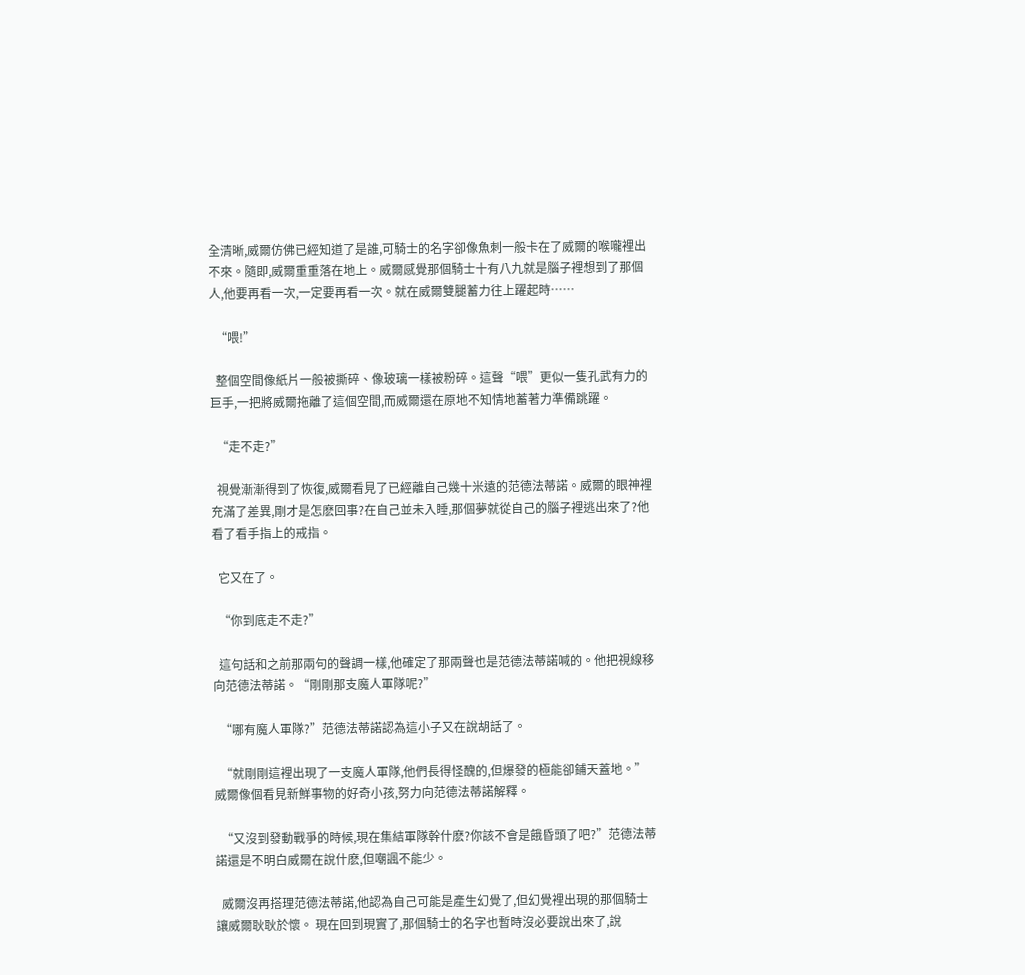全清晰,威爾仿佛已經知道了是誰,可騎士的名字卻像魚刺一般卡在了威爾的喉嚨裡出不來。隨即,威爾重重落在地上。威爾感覺那個騎士十有八九就是腦子裡想到了那個人,他要再看一次,一定要再看一次。就在威爾雙腿蓄力往上躍起時……

  “喂!”

  整個空間像紙片一般被撕碎、像玻璃一樣被粉碎。這聲“喂”更似一隻孔武有力的巨手,一把將威爾拖離了這個空間,而威爾還在原地不知情地蓄著力準備跳躍。

  “走不走?”

  視覺漸漸得到了恢復,威爾看見了已經離自己幾十米遠的范德法蒂諾。威爾的眼神裡充滿了差異,剛才是怎麽回事?在自己並未入睡,那個夢就從自己的腦子裡逃出來了?他看了看手指上的戒指。

  它又在了。

  “你到底走不走?”

  這句話和之前那兩句的聲調一樣,他確定了那兩聲也是范德法蒂諾喊的。他把視線移向范德法蒂諾。“剛剛那支魔人軍隊呢?”

  “哪有魔人軍隊?”范德法蒂諾認為這小子又在說胡話了。

  “就剛剛這裡出現了一支魔人軍隊,他們長得怪醜的,但爆發的極能卻鋪天蓋地。”威爾像個看見新鮮事物的好奇小孩,努力向范德法蒂諾解釋。

  “又沒到發動戰爭的時候,現在集結軍隊幹什麽?你該不會是餓昏頭了吧?”范德法蒂諾還是不明白威爾在說什麽,但嘲諷不能少。

  威爾沒再搭理范德法蒂諾,他認為自己可能是產生幻覺了,但幻覺裡出現的那個騎士讓威爾耿耿於懷。 現在回到現實了,那個騎士的名字也暫時沒必要說出來了,說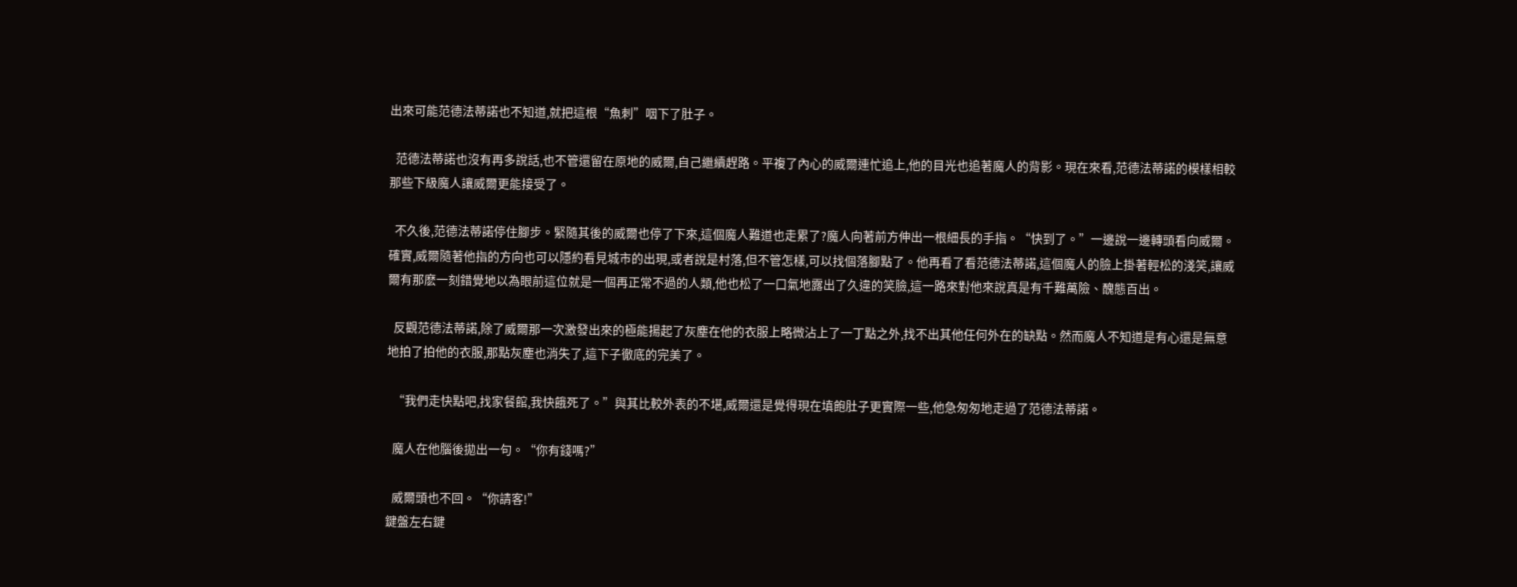出來可能范德法蒂諾也不知道,就把這根“魚刺”咽下了肚子。

  范德法蒂諾也沒有再多說話,也不管還留在原地的威爾,自己繼續趕路。平複了內心的威爾連忙追上,他的目光也追著魔人的背影。現在來看,范德法蒂諾的模樣相較那些下級魔人讓威爾更能接受了。

  不久後,范德法蒂諾停住腳步。緊隨其後的威爾也停了下來,這個魔人難道也走累了?魔人向著前方伸出一根細長的手指。“快到了。”一邊說一邊轉頭看向威爾。確實,威爾隨著他指的方向也可以隱約看見城市的出現,或者說是村落,但不管怎樣,可以找個落腳點了。他再看了看范德法蒂諾,這個魔人的臉上掛著輕松的淺笑,讓威爾有那麽一刻錯覺地以為眼前這位就是一個再正常不過的人類,他也松了一口氣地露出了久違的笑臉,這一路來對他來說真是有千難萬險、醜態百出。

  反觀范德法蒂諾,除了威爾那一次激發出來的極能揚起了灰塵在他的衣服上略微沾上了一丁點之外,找不出其他任何外在的缺點。然而魔人不知道是有心還是無意地拍了拍他的衣服,那點灰塵也消失了,這下子徹底的完美了。

  “我們走快點吧,找家餐館,我快餓死了。”與其比較外表的不堪,威爾還是覺得現在填飽肚子更實際一些,他急匆匆地走過了范德法蒂諾。

  魔人在他腦後拋出一句。“你有錢嗎?”

  威爾頭也不回。“你請客!”
鍵盤左右鍵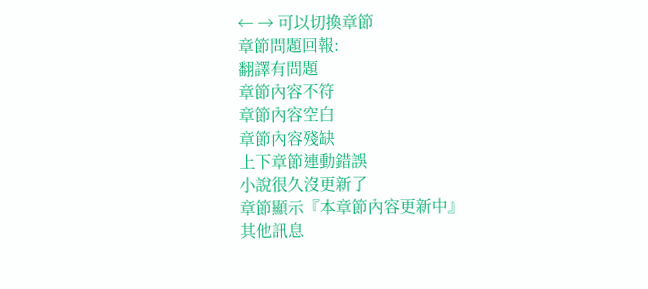← → 可以切換章節
章節問題回報:
翻譯有問題
章節內容不符
章節內容空白
章節內容殘缺
上下章節連動錯誤
小說很久沒更新了
章節顯示『本章節內容更新中』
其他訊息